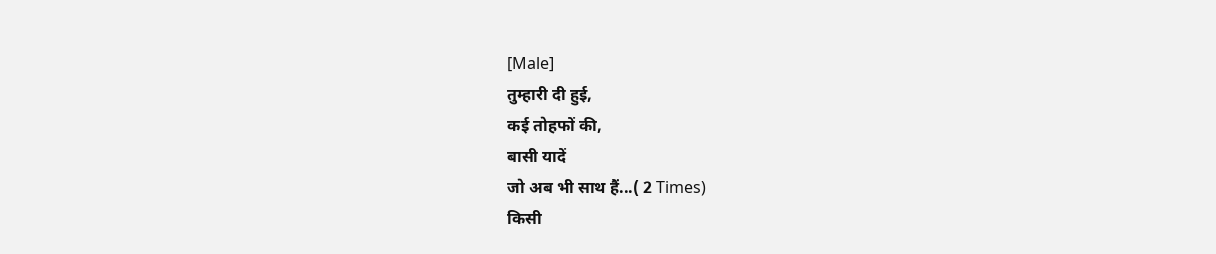[Male]
तुम्हारी दी हुई,
कई तोहफों की,
बासी यादें
जो अब भी साथ हैं...( 2 Times)
किसी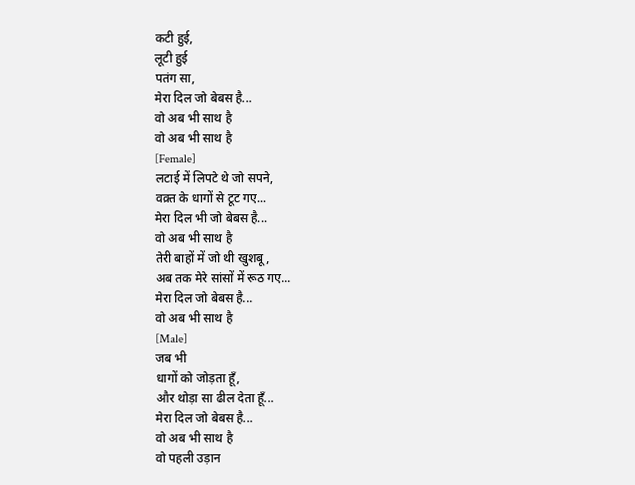कटी हुई,
लूटी हुई
पतंग सा,
मेरा दिल जो बेबस है...
वो अब भी साथ है
वो अब भी साथ है
[Female]
लटाई में लिपटे थे जो सपने,
वक़्त के धागों से टूट गए...
मेरा दिल भी जो बेबस है...
वो अब भी साथ है
तेरी बाहों में जो थी खुशबू,
अब तक मेरे सांसों में रूठ गए...
मेरा दिल जो बेबस है...
वो अब भी साथ है
[Male]
जब भी
धागों को जोड़ता हूँ,
और थोड़ा सा ढील देता हूँ...
मेरा दिल जो बेबस है...
वो अब भी साथ है
वो पहली उड़ान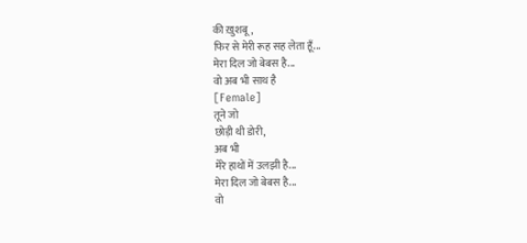की ख़ुशबू,
फिर से मेरी रूह सह लेता हूँ...
मेरा दिल जो बेबस है...
वो अब भी साथ है
[Female]
तूने जो
छोड़ी थी डोरी,
अब भी
मेरे हाथों में उलझी है...
मेरा दिल जो बेबस है...
वो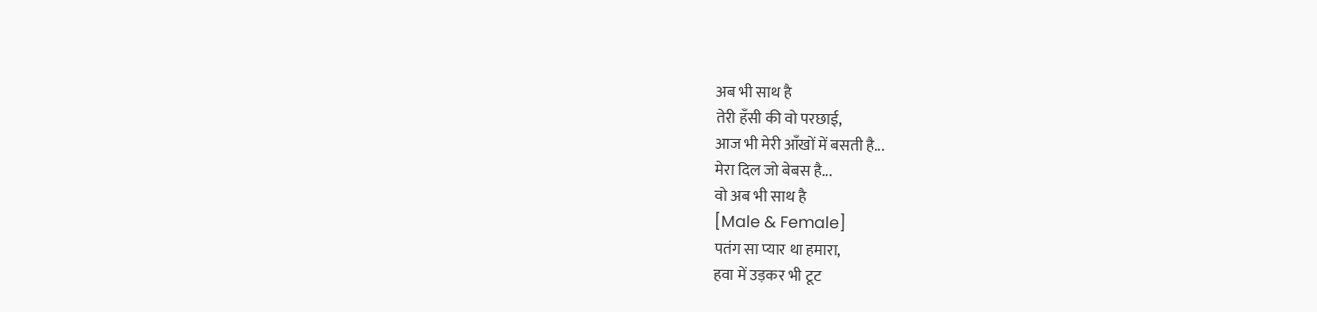अब भी साथ है
तेरी हँसी की वो परछाई,
आज भी मेरी आँखों में बसती है...
मेरा दिल जो बेबस है...
वो अब भी साथ है
[Male & Female]
पतंग सा प्यार था हमारा,
हवा में उड़कर भी टूट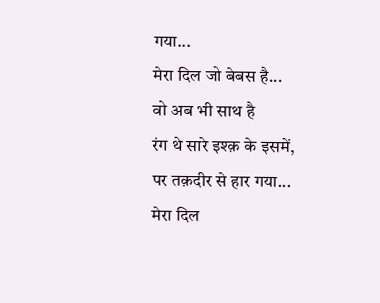गया...
मेरा दिल जो बेबस है...
वो अब भी साथ है
रंग थे सारे इश्क़ के इसमें,
पर तक़दीर से हार गया...
मेरा दिल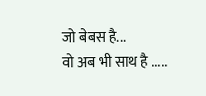जो बेबस है...
वो अब भी साथ है .....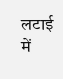लटाई में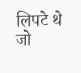लिपटे थे जो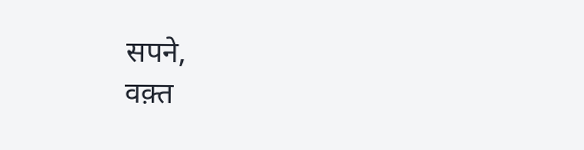सपने,
वक़्त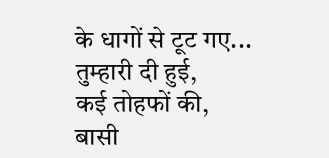के धागों से टूट गए...
तुम्हारी दी हुई,
कई तोहफों की,
बासी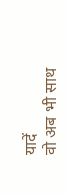यादें
वो अब भी साथ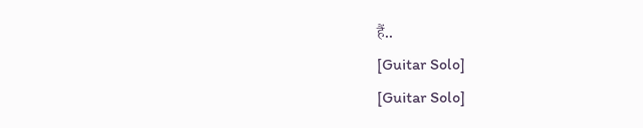हैं..
[Guitar Solo]
[Guitar Solo]